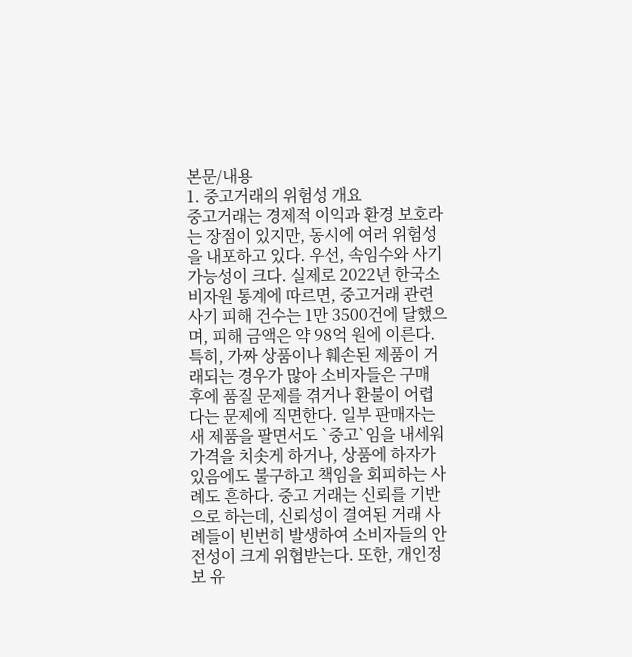본문/내용
1. 중고거래의 위험성 개요
중고거래는 경제적 이익과 환경 보호라는 장점이 있지만, 동시에 여러 위험성을 내포하고 있다. 우선, 속임수와 사기 가능성이 크다. 실제로 2022년 한국소비자원 통계에 따르면, 중고거래 관련 사기 피해 건수는 1만 3500건에 달했으며, 피해 금액은 약 98억 원에 이른다. 특히, 가짜 상품이나 훼손된 제품이 거래되는 경우가 많아 소비자들은 구매 후에 품질 문제를 겪거나 환불이 어렵다는 문제에 직면한다. 일부 판매자는 새 제품을 팔면서도 `중고`임을 내세워 가격을 치솟게 하거나, 상품에 하자가 있음에도 불구하고 책임을 회피하는 사례도 흔하다. 중고 거래는 신뢰를 기반으로 하는데, 신뢰성이 결여된 거래 사례들이 빈번히 발생하여 소비자들의 안전성이 크게 위협받는다. 또한, 개인정보 유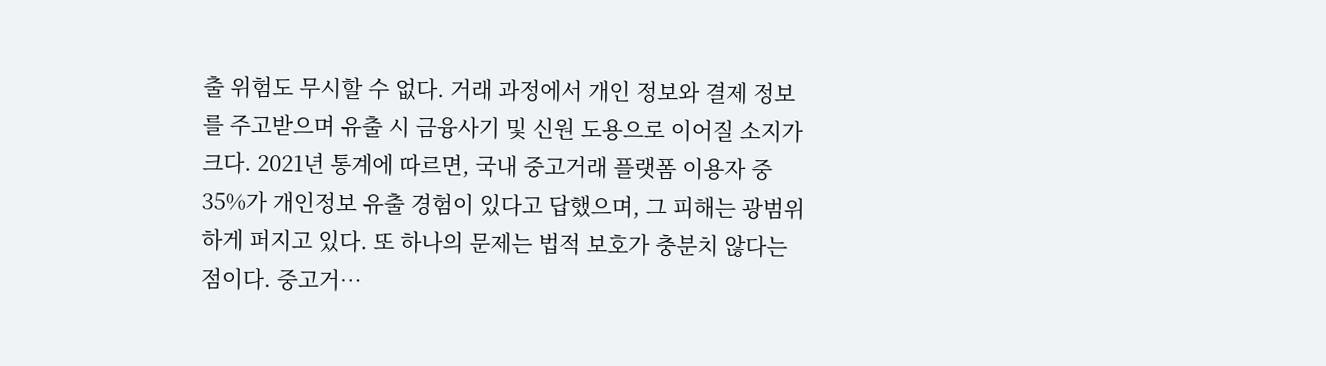출 위험도 무시할 수 없다. 거래 과정에서 개인 정보와 결제 정보를 주고받으며 유출 시 금융사기 및 신원 도용으로 이어질 소지가 크다. 2021년 통계에 따르면, 국내 중고거래 플랫폼 이용자 중 35%가 개인정보 유출 경험이 있다고 답했으며, 그 피해는 광범위하게 퍼지고 있다. 또 하나의 문제는 법적 보호가 충분치 않다는 점이다. 중고거…